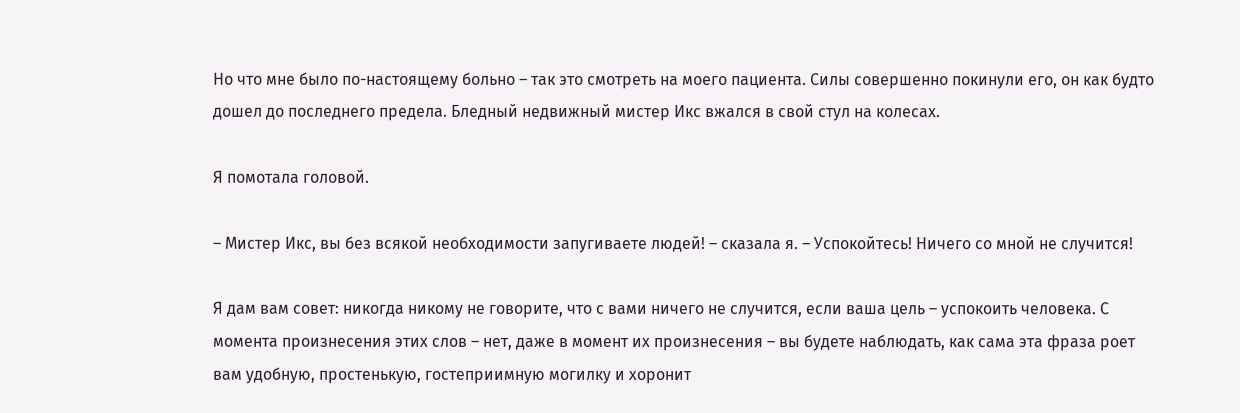Но что мне было по-настоящему больно – так это смотреть на моего пациента. Силы совершенно покинули его, он как будто дошел до последнего предела. Бледный недвижный мистер Икс вжался в свой стул на колесах.

Я помотала головой.

– Мистер Икс, вы без всякой необходимости запугиваете людей! – сказала я. – Успокойтесь! Ничего со мной не случится!

Я дам вам совет: никогда никому не говорите, что с вами ничего не случится, если ваша цель – успокоить человека. С момента произнесения этих слов – нет, даже в момент их произнесения – вы будете наблюдать, как сама эта фраза роет вам удобную, простенькую, гостеприимную могилку и хоронит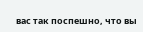вас так поспешно, что вы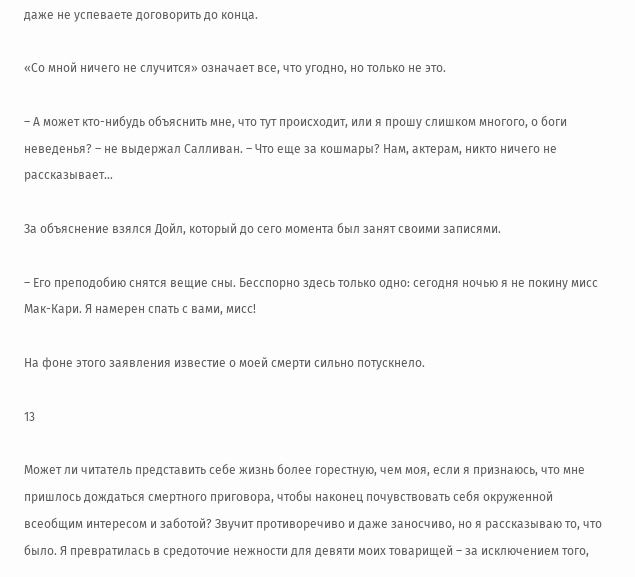даже не успеваете договорить до конца.

«Со мной ничего не случится» означает все, что угодно, но только не это.

– А может кто-нибудь объяснить мне, что тут происходит, или я прошу слишком многого, о боги неведенья? – не выдержал Салливан. – Что еще за кошмары? Нам, актерам, никто ничего не рассказывает…

За объяснение взялся Дойл, который до сего момента был занят своими записями.

– Его преподобию снятся вещие сны. Бесспорно здесь только одно: сегодня ночью я не покину мисс Мак-Кари. Я намерен спать с вами, мисс!

На фоне этого заявления известие о моей смерти сильно потускнело.

13

Может ли читатель представить себе жизнь более горестную, чем моя, если я признаюсь, что мне пришлось дождаться смертного приговора, чтобы наконец почувствовать себя окруженной всеобщим интересом и заботой? Звучит противоречиво и даже заносчиво, но я рассказываю то, что было. Я превратилась в средоточие нежности для девяти моих товарищей – за исключением того,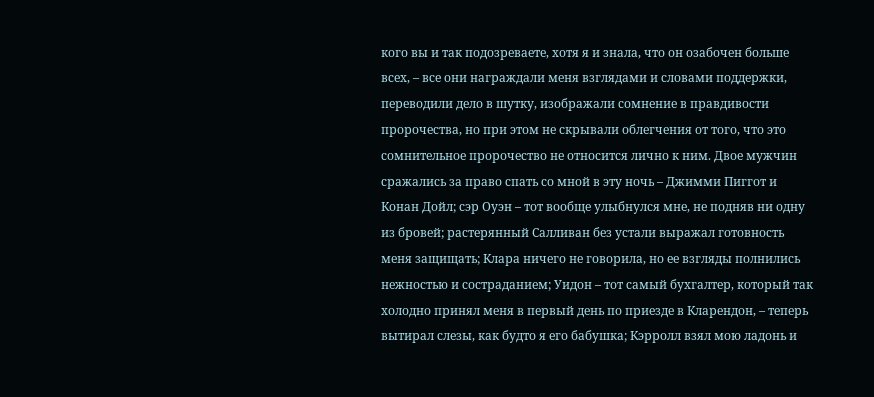кого вы и так подозреваете, хотя я и знала, что он озабочен больше всех, – все они награждали меня взглядами и словами поддержки, переводили дело в шутку, изображали сомнение в правдивости пророчества, но при этом не скрывали облегчения от того, что это сомнительное пророчество не относится лично к ним. Двое мужчин сражались за право спать со мной в эту ночь – Джимми Пиггот и Конан Дойл; сэр Оуэн – тот вообще улыбнулся мне, не подняв ни одну из бровей; растерянный Салливан без устали выражал готовность меня защищать; Клара ничего не говорила, но ее взгляды полнились нежностью и состраданием; Уидон – тот самый бухгалтер, который так холодно принял меня в первый день по приезде в Кларендон, – теперь вытирал слезы, как будто я его бабушка; Кэрролл взял мою ладонь и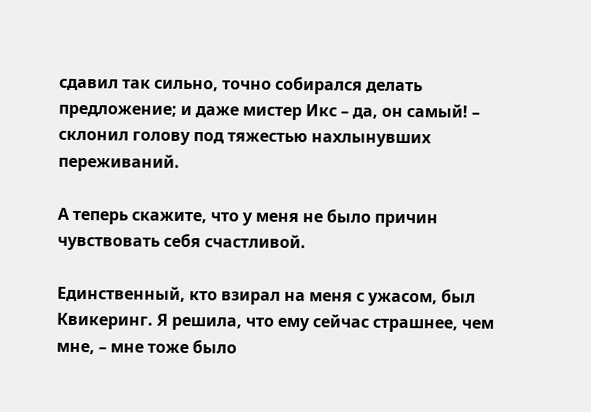сдавил так сильно, точно собирался делать предложение; и даже мистер Икс – да, он самый! – склонил голову под тяжестью нахлынувших переживаний.

А теперь скажите, что у меня не было причин чувствовать себя счастливой.

Единственный, кто взирал на меня с ужасом, был Квикеринг. Я решила, что ему сейчас страшнее, чем мне, – мне тоже было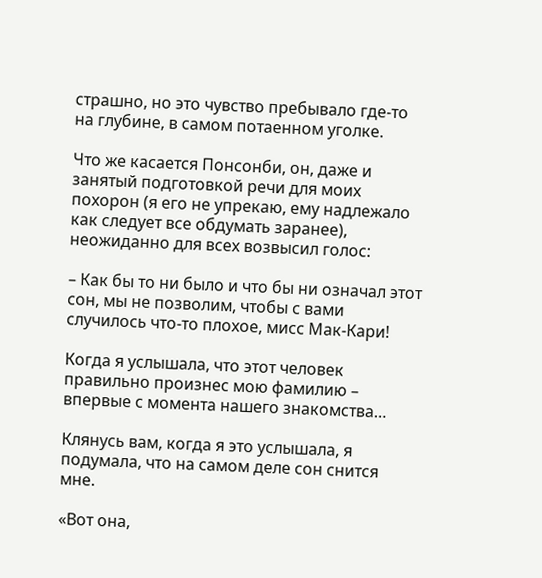страшно, но это чувство пребывало где-то на глубине, в самом потаенном уголке.

Что же касается Понсонби, он, даже и занятый подготовкой речи для моих похорон (я его не упрекаю, ему надлежало как следует все обдумать заранее), неожиданно для всех возвысил голос:

– Как бы то ни было и что бы ни означал этот сон, мы не позволим, чтобы с вами случилось что-то плохое, мисс Мак-Кари!

Когда я услышала, что этот человек правильно произнес мою фамилию – впервые с момента нашего знакомства…

Клянусь вам, когда я это услышала, я подумала, что на самом деле сон снится мне.

«Вот она,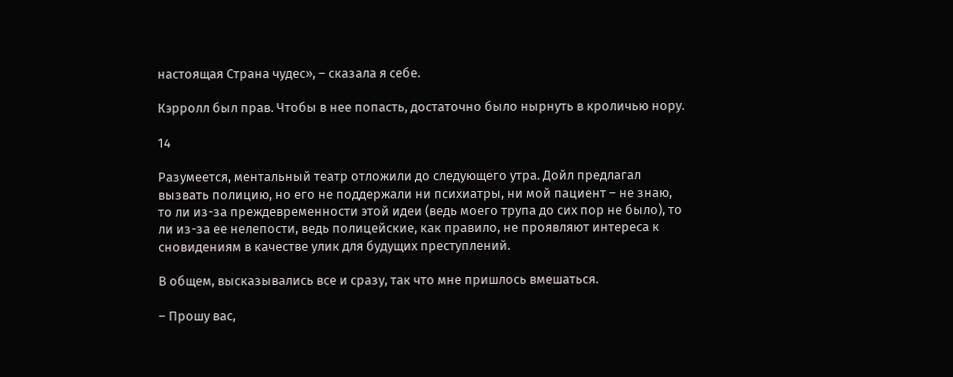настоящая Страна чудес», – сказала я себе.

Кэрролл был прав. Чтобы в нее попасть, достаточно было нырнуть в кроличью нору.

14

Разумеется, ментальный театр отложили до следующего утра. Дойл предлагал вызвать полицию, но его не поддержали ни психиатры, ни мой пациент – не знаю, то ли из-за преждевременности этой идеи (ведь моего трупа до сих пор не было), то ли из-за ее нелепости, ведь полицейские, как правило, не проявляют интереса к сновидениям в качестве улик для будущих преступлений.

В общем, высказывались все и сразу, так что мне пришлось вмешаться.

– Прошу вас,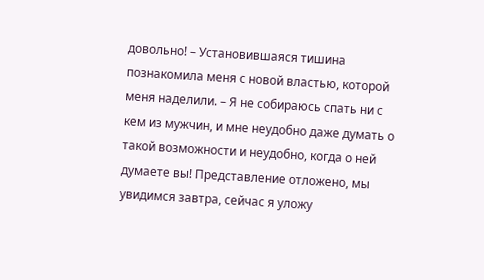довольно! – Установившаяся тишина познакомила меня с новой властью, которой меня наделили. – Я не собираюсь спать ни с кем из мужчин, и мне неудобно даже думать о такой возможности и неудобно, когда о ней думаете вы! Представление отложено, мы увидимся завтра, сейчас я уложу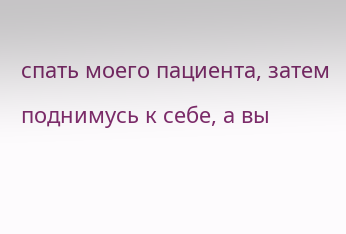спать моего пациента, затем поднимусь к себе, а вы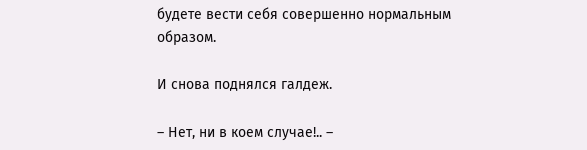будете вести себя совершенно нормальным образом.

И снова поднялся галдеж.

– Нет, ни в коем случае!.. –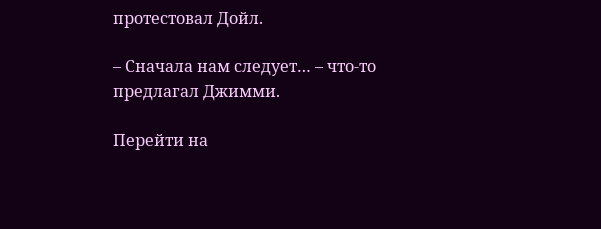протестовал Дойл.

– Сначала нам следует… – что-то предлагал Джимми.

Перейти на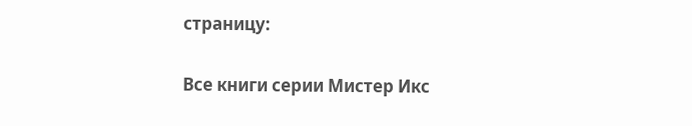страницу:

Все книги серии Мистер Икс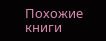Похожие книги